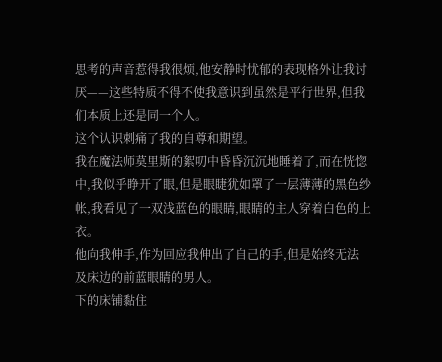思考的声音惹得我很烦,他安静时忧郁的表现格外让我讨厌——这些特质不得不使我意识到虽然是平行世界,但我们本质上还是同一个人。
这个认识刺痛了我的自尊和期望。
我在魔法师莫里斯的絮叨中昏昏沉沉地睡着了,而在恍惚中,我似乎睁开了眼,但是眼睫犹如罩了一层薄薄的黑色纱帐,我看见了一双浅蓝色的眼睛,眼睛的主人穿着白色的上衣。
他向我伸手,作为回应我伸出了自己的手,但是始终无法
及床边的前蓝眼睛的男人。
下的床铺黏住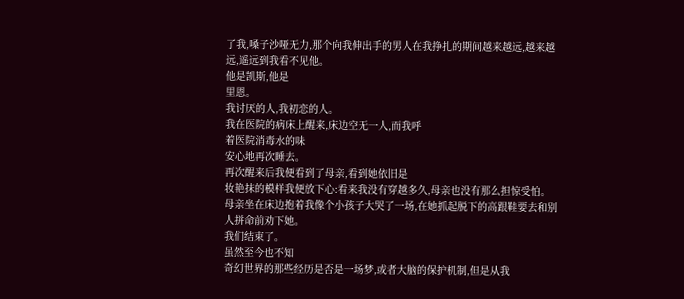了我,嗓子沙哑无力,那个向我伸出手的男人在我挣扎的期间越来越远,越来越远,遥远到我看不见他。
他是凯斯,他是
里恩。
我讨厌的人,我初恋的人。
我在医院的病床上醒来,床边空无一人,而我呼
着医院消毒水的味
安心地再次睡去。
再次醒来后我便看到了母亲,看到她依旧是
妆艳抹的模样我便放下心:看来我没有穿越多久,母亲也没有那么担惊受怕。
母亲坐在床边抱着我像个小孩子大哭了一场,在她抓起脱下的高跟鞋要去和别人拼命前劝下她。
我们结束了。
虽然至今也不知
奇幻世界的那些经历是否是一场梦,或者大脑的保护机制,但是从我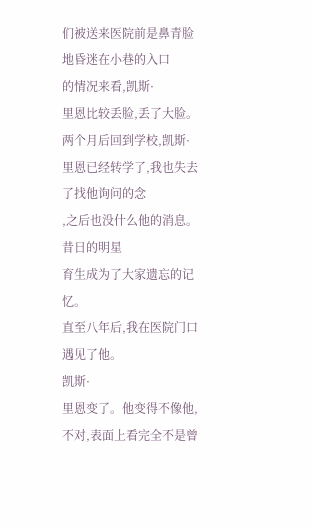们被送来医院前是鼻青脸
地昏迷在小巷的入口
的情况来看,凯斯·
里恩比较丢脸,丢了大脸。
两个月后回到学校,凯斯·
里恩已经转学了,我也失去了找他询问的念
,之后也没什么他的消息。
昔日的明星
育生成为了大家遗忘的记忆。
直至八年后,我在医院门口遇见了他。
凯斯·
里恩变了。他变得不像他,不对,表面上看完全不是曾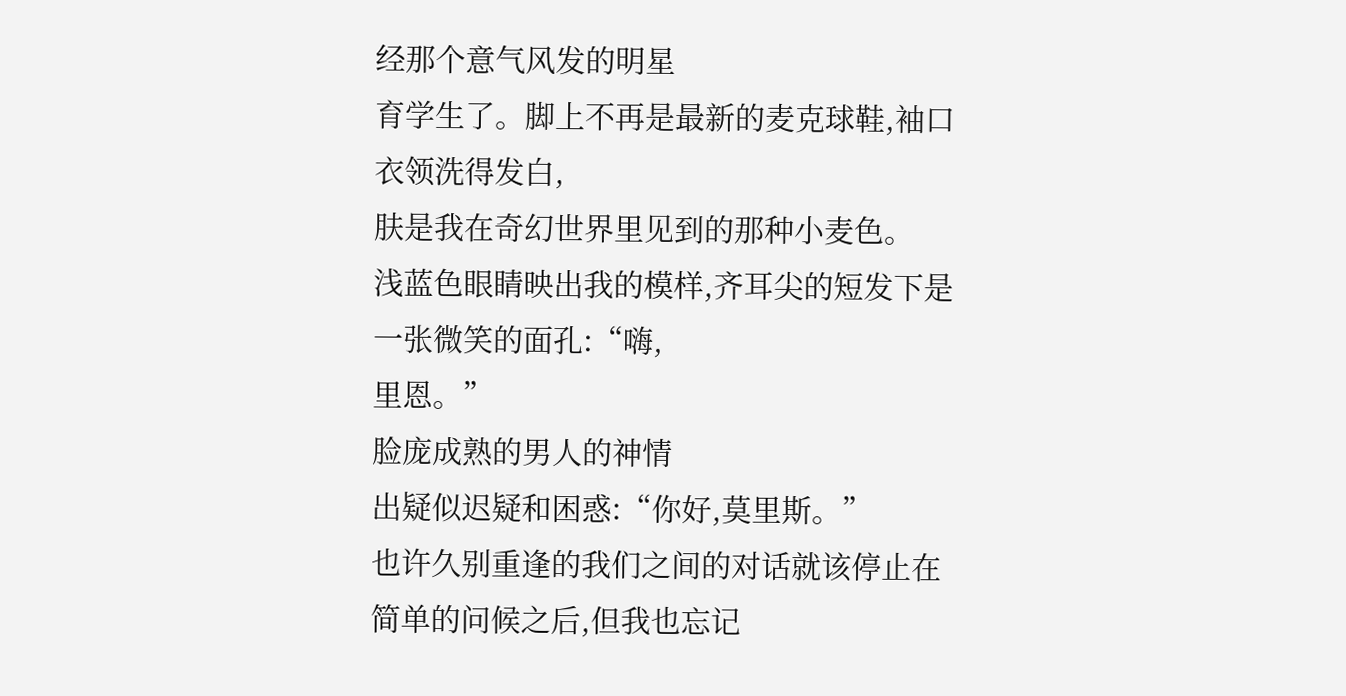经那个意气风发的明星
育学生了。脚上不再是最新的麦克球鞋,袖口衣领洗得发白,
肤是我在奇幻世界里见到的那种小麦色。
浅蓝色眼睛映出我的模样,齐耳尖的短发下是一张微笑的面孔:“嗨,
里恩。”
脸庞成熟的男人的神情
出疑似迟疑和困惑:“你好,莫里斯。”
也许久别重逢的我们之间的对话就该停止在简单的问候之后,但我也忘记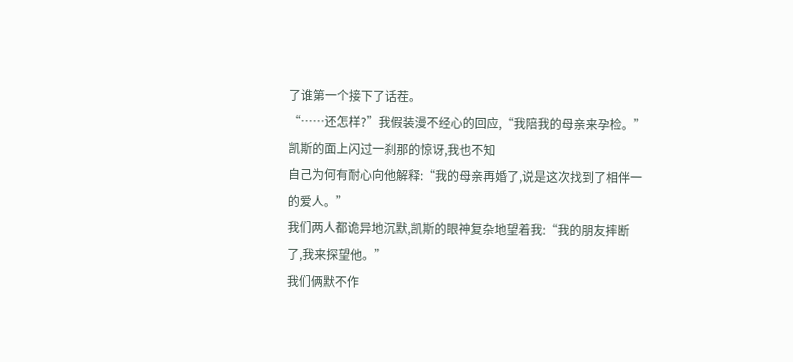了谁第一个接下了话茬。
“……还怎样?”我假装漫不经心的回应,“我陪我的母亲来孕检。”
凯斯的面上闪过一刹那的惊讶,我也不知
自己为何有耐心向他解释:“我的母亲再婚了,说是这次找到了相伴一
的爱人。”
我们两人都诡异地沉默,凯斯的眼神复杂地望着我:“我的朋友摔断
了,我来探望他。”
我们俩默不作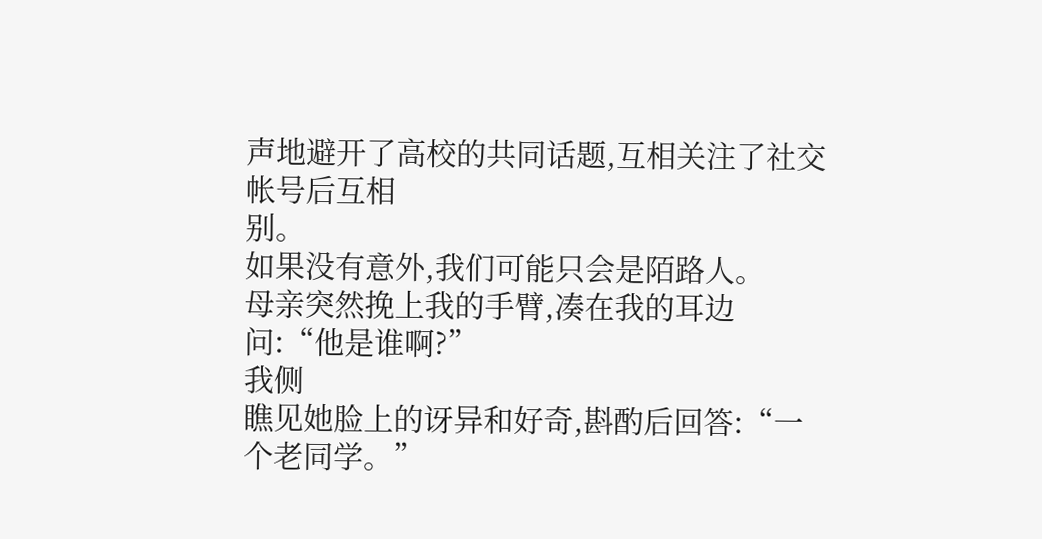声地避开了高校的共同话题,互相关注了社交帐号后互相
别。
如果没有意外,我们可能只会是陌路人。
母亲突然挽上我的手臂,凑在我的耳边问:“他是谁啊?”
我侧
瞧见她脸上的讶异和好奇,斟酌后回答:“一个老同学。”